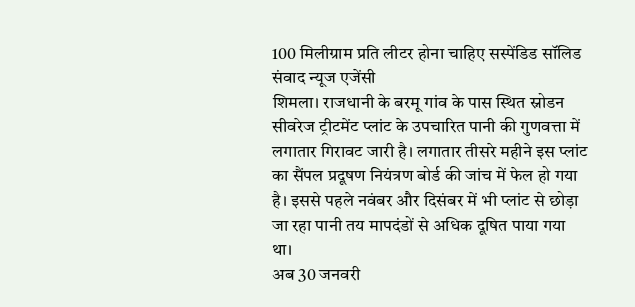100 मिलीग्राम प्रति लीटर होना चाहिए सस्पेंडिड सॉलिड
संवाद न्यूज एजेंसी
शिमला। राजधानी के बरमू गांव के पास स्थित स्नोडन सीवरेज ट्रीटमेंट प्लांट के उपचारित पानी की गुणवत्ता में लगातार गिरावट जारी है। लगातार तीसरे महीने इस प्लांट का सैंपल प्रदूषण नियंत्रण बोर्ड की जांच में फेल हो गया है। इससे पहले नवंबर और दिसंबर में भी प्लांट से छोड़ा जा रहा पानी तय मापदंडों से अधिक दूषित पाया गया था।
अब 30 जनवरी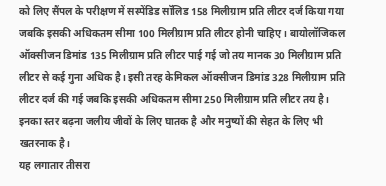को लिए सैंपल के परीक्षण में सस्पेंडिड सॉलिड 158 मिलीग्राम प्रति लीटर दर्ज किया गया जबकि इसकी अधिकतम सीमा 100 मिलीग्राम प्रति लीटर होनी चाहिए। बायोलॉजिकल ऑक्सीजन डिमांड 135 मिलीग्राम प्रति लीटर पाई गई जो तय मानक 30 मिलीग्राम प्रति लीटर से कई गुना अधिक है। इसी तरह केमिकल ऑक्सीजन डिमांड 328 मिलीग्राम प्रति लीटर दर्ज की गई जबकि इसकी अधिकतम सीमा 250 मिलीग्राम प्रति लीटर तय है। इनका स्तर बढ़ना जलीय जीवों के लिए घातक है और मनुष्यों की सेहत के लिए भी खतरनाक है।
यह लगातार तीसरा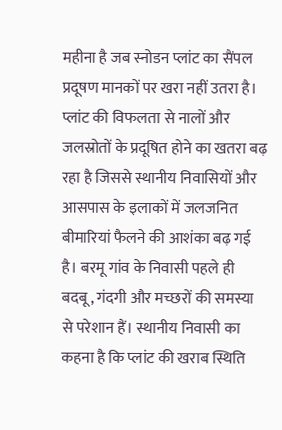महीना है जब स्नोडन प्लांट का सैंपल प्रदूषण मानकों पर खरा नहीं उतरा है।
प्लांट की विफलता से नालों और जलस्रोतों के प्रदूषित होने का खतरा बढ़ रहा है जिससे स्थानीय निवासियों और आसपास के इलाकों में जलजनित बीमारियां फैलने की आशंका बढ़ गई है। बरमू गांव के निवासी पहले ही बदबू, गंदगी और मच्छरों की समस्या से परेशान हैं। स्थानीय निवासी का कहना है कि प्लांट की खराब स्थिति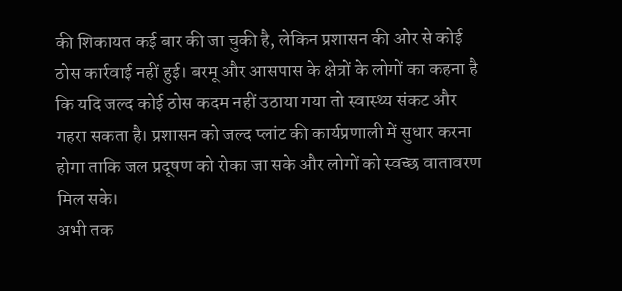की शिकायत कई बार की जा चुकी है, लेकिन प्रशासन की ओर से कोई ठोस कार्रवाई नहीं हुई। बरमू और आसपास के क्षेत्रों के लोगों का कहना है कि यदि जल्द कोई ठोस कदम नहीं उठाया गया तो स्वास्थ्य संकट और गहरा सकता है। प्रशासन को जल्द प्लांट की कार्यप्रणाली में सुधार करना होगा ताकि जल प्रदूषण को रोका जा सके और लोगों को स्वच्छ वातावरण मिल सके।
अभी तक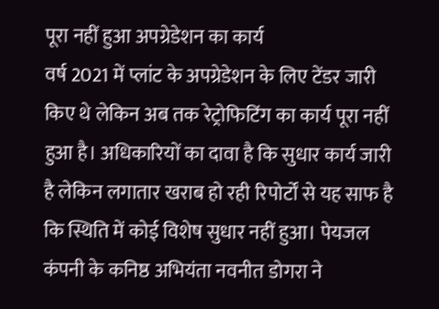पूरा नहीं हुआ अपग्रेडेशन का कार्य
वर्ष 2021 में प्लांट के अपग्रेडेशन के लिए टेंडर जारी किए थे लेकिन अब तक रेट्रोफिटिंग का कार्य पूरा नहीं हुआ है। अधिकारियों का दावा है कि सुधार कार्य जारी है लेकिन लगातार खराब हो रही रिपोर्टों से यह साफ है कि स्थिति में कोई विशेष सुधार नहीं हुआ। पेयजल कंपनी के कनिष्ठ अभियंता नवनीत डोगरा ने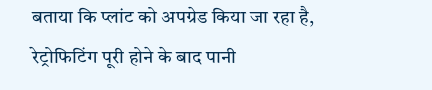बताया कि प्लांट को अपग्रेड किया जा रहा है, रेट्रोफिटिंग पूरी होने के बाद पानी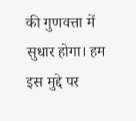की गुणवत्ता में सुधार होगा। हम इस मुद्दे पर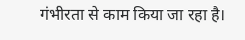गंभीरता से काम किया जा रहा है।